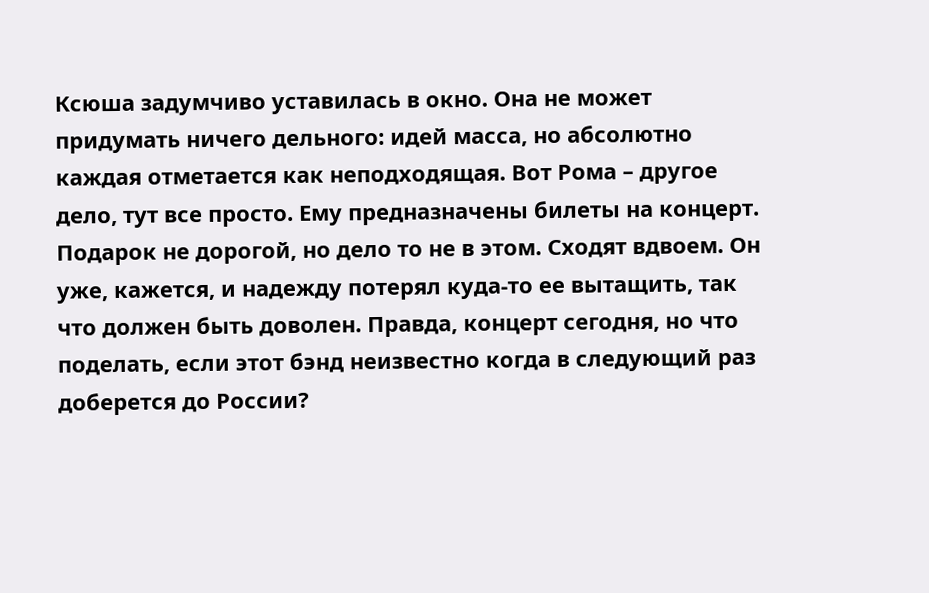Ксюша задумчиво уставилась в окно. Она не может придумать ничего дельного: идей масса, но абсолютно каждая отметается как неподходящая. Вот Рома – другое дело, тут все просто. Ему предназначены билеты на концерт. Подарок не дорогой, но дело то не в этом. Сходят вдвоем. Он уже, кажется, и надежду потерял куда-то ее вытащить, так что должен быть доволен. Правда, концерт сегодня, но что поделать, если этот бэнд неизвестно когда в следующий раз доберется до России?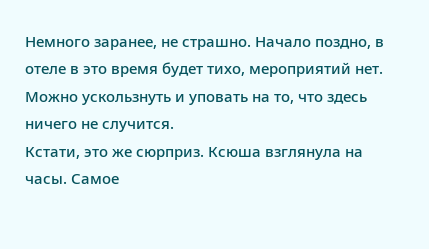Немного заранее, не страшно. Начало поздно, в отеле в это время будет тихо, мероприятий нет. Можно ускользнуть и уповать на то, что здесь ничего не случится.
Кстати, это же сюрприз. Ксюша взглянула на часы. Самое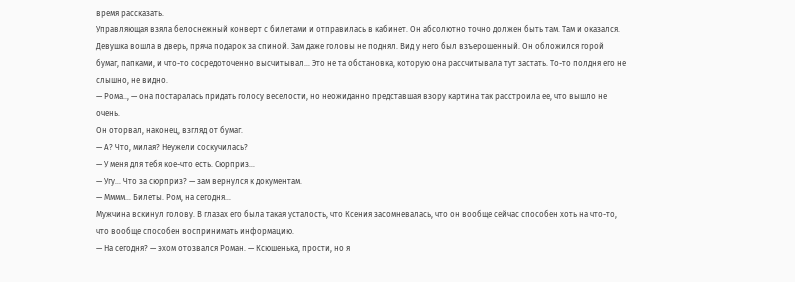время рассказать.
Управляющая взяла белоснежный конверт с билетами и отправилась в кабинет. Он абсолютно точно должен быть там. Там и оказался. Девушка вошла в дверь, пряча подарок за спиной. Зам даже головы не поднял. Вид у него был взъерошенный. Он обложился горой бумаг, папками, и что-то сосредоточенно высчитывал… Это не та обстановка, которую она рассчитывала тут застать. То-то полдня его не слышно, не видно.
— Рома.., — она постаралась придать голосу веселости, но неожиданно представшая взору картина так расстроила ее, что вышло не очень.
Он оторвал, наконец, взгляд от бумаг.
— А? Что, милая? Неужели соскучилась?
— У меня для тебя кое-что есть. Сюрприз…
— Угу… Что за сюрприз? — зам вернулся к документам.
— Мммм… Билеты. Ром, на сегодня…
Мужчина вскинул голову. В глазах его была такая усталость, что Ксения засомневалась, что он вообще сейчас способен хоть на что-то, что вообще способен воспринимать информацию.
— На сегодня? — эхом отозвался Роман. — Ксюшенька, прости, но я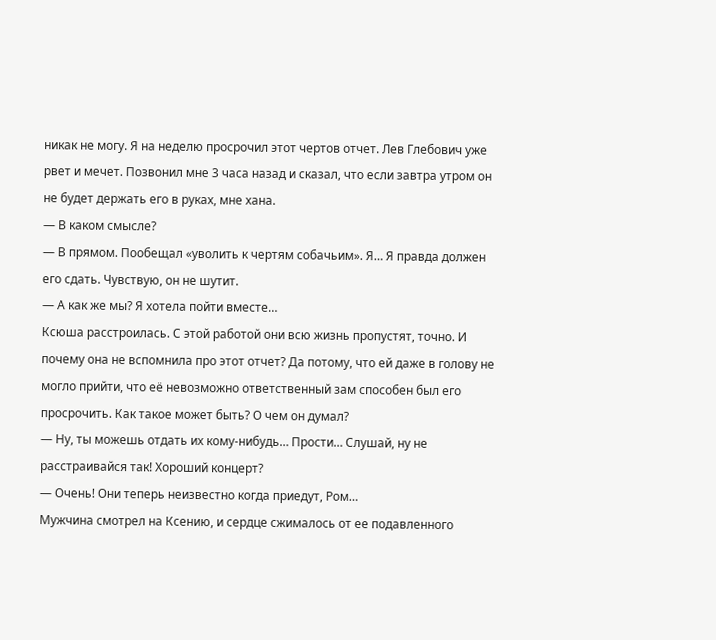никак не могу. Я на неделю просрочил этот чертов отчет. Лев Глебович уже рвет и мечет. Позвонил мне 3 часа назад и сказал, что если завтра утром он не будет держать его в руках, мне хана.
— В каком смысле?
— В прямом. Пообещал «уволить к чертям собачьим». Я… Я правда должен его сдать. Чувствую, он не шутит.
— А как же мы? Я хотела пойти вместе…
Ксюша расстроилась. С этой работой они всю жизнь пропустят, точно. И почему она не вспомнила про этот отчет? Да потому, что ей даже в голову не могло прийти, что её невозможно ответственный зам способен был его просрочить. Как такое может быть? О чем он думал?
— Ну, ты можешь отдать их кому-нибудь… Прости… Слушай, ну не расстраивайся так! Хороший концерт?
— Очень! Они теперь неизвестно когда приедут, Ром…
Мужчина смотрел на Ксению, и сердце сжималось от ее подавленного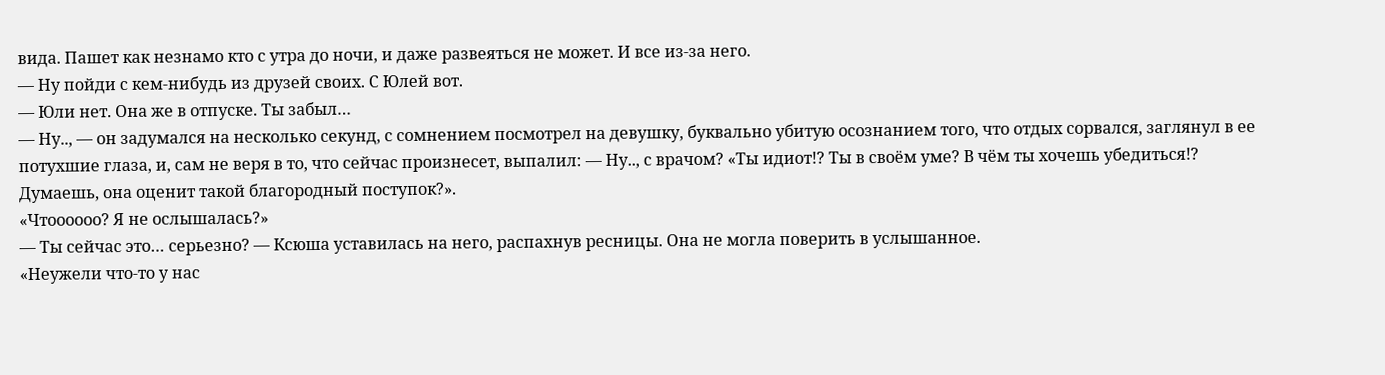вида. Пашет как незнамо кто с утра до ночи, и даже развеяться не может. И все из-за него.
— Ну пойди с кем-нибудь из друзей своих. С Юлей вот.
— Юли нет. Она же в отпуске. Ты забыл…
— Ну.., — он задумался на несколько секунд, с сомнением посмотрел на девушку, буквально убитую осознанием того, что отдых сорвался, заглянул в ее потухшие глаза, и, сам не веря в то, что сейчас произнесет, выпалил: — Ну.., с врачом? «Ты идиот!? Ты в своём уме? В чём ты хочешь убедиться!? Думаешь, она оценит такой благородный поступок?».
«Чтоооооо? Я не ослышалась?»
— Ты сейчас это… серьезно? — Ксюша уставилась на него, распахнув ресницы. Она не могла поверить в услышанное.
«Неужели что-то у нас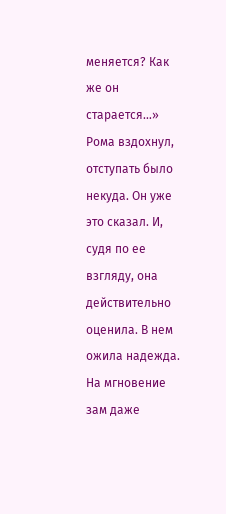меняется? Как же он старается…»
Рома вздохнул, отступать было некуда. Он уже это сказал. И, судя по ее взгляду, она действительно оценила. В нем ожила надежда. На мгновение зам даже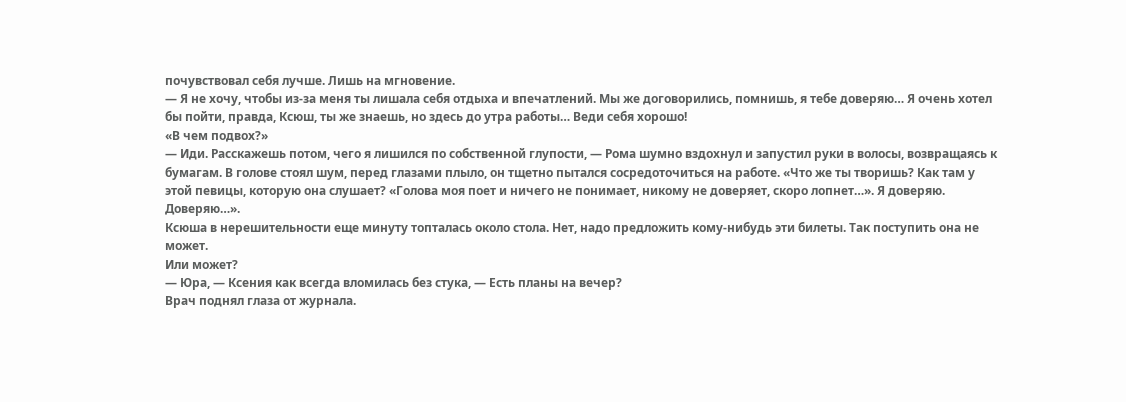почувствовал себя лучше. Лишь на мгновение.
— Я не хочу, чтобы из-за меня ты лишала себя отдыха и впечатлений. Мы же договорились, помнишь, я тебе доверяю… Я очень хотел бы пойти, правда, Ксюш, ты же знаешь, но здесь до утра работы… Веди себя хорошо!
«В чем подвох?»
— Иди. Расскажешь потом, чего я лишился по собственной глупости, — Рома шумно вздохнул и запустил руки в волосы, возвращаясь к бумагам. В голове стоял шум, перед глазами плыло, он тщетно пытался сосредоточиться на работе. «Что же ты творишь? Как там у этой певицы, которую она слушает? «Голова моя поет и ничего не понимает, никому не доверяет, скоро лопнет…». Я доверяю. Доверяю…».
Ксюша в нерешительности еще минуту топталась около стола. Нет, надо предложить кому-нибудь эти билеты. Так поступить она не может.
Или может?
— Юра, — Ксения как всегда вломилась без стука, — Есть планы на вечер?
Врач поднял глаза от журнала.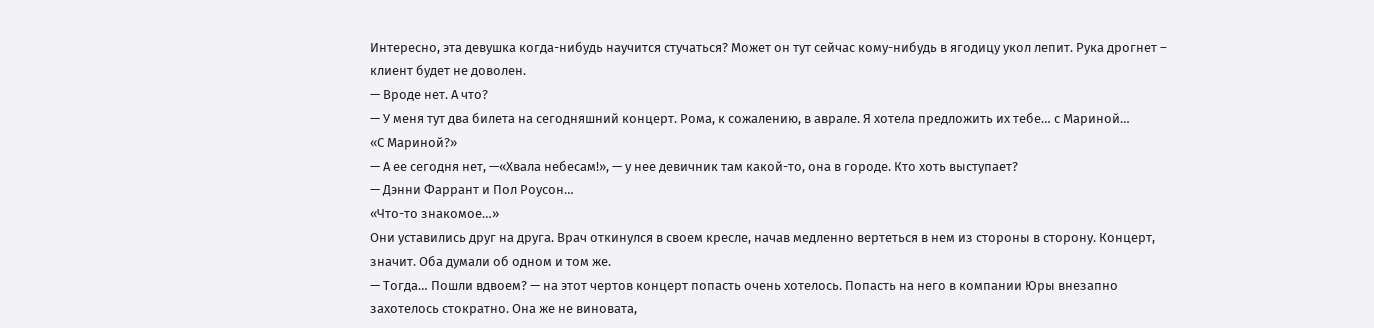Интересно, эта девушка когда-нибудь научится стучаться? Может он тут сейчас кому-нибудь в ягодицу укол лепит. Рука дрогнет – клиент будет не доволен.
— Вроде нет. А что?
— У меня тут два билета на сегодняшний концерт. Рома, к сожалению, в аврале. Я хотела предложить их тебе… с Мариной…
«С Мариной?»
— А ее сегодня нет, —«Хвала небесам!», — у нее девичник там какой-то, она в городе. Кто хоть выступает?
— Дэнни Фаррант и Пол Роусон…
«Что-то знакомое…»
Они уставились друг на друга. Врач откинулся в своем кресле, начав медленно вертеться в нем из стороны в сторону. Концерт, значит. Оба думали об одном и том же.
— Тогда… Пошли вдвоем? — на этот чертов концерт попасть очень хотелось. Попасть на него в компании Юры внезапно захотелось стократно. Она же не виновата,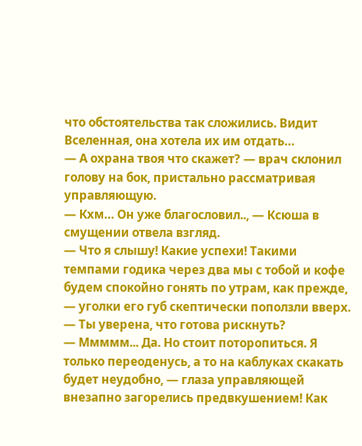что обстоятельства так сложились. Видит Вселенная, она хотела их им отдать…
— А охрана твоя что скажет? — врач склонил голову на бок, пристально рассматривая управляющую.
— Кхм… Он уже благословил.., — Ксюша в смущении отвела взгляд.
— Что я слышу! Какие успехи! Такими темпами годика через два мы с тобой и кофе будем спокойно гонять по утрам, как прежде, — уголки его губ скептически поползли вверх. — Ты уверена, что готова рискнуть?
— Ммммм... Да. Но стоит поторопиться. Я только переоденусь, а то на каблуках скакать будет неудобно, — глаза управляющей внезапно загорелись предвкушением! Как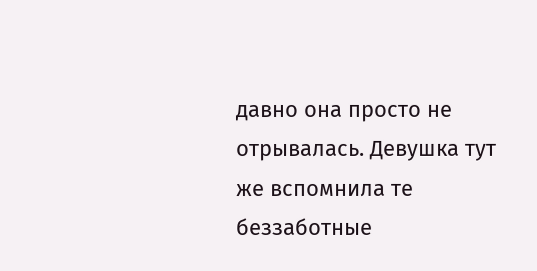давно она просто не отрывалась. Девушка тут же вспомнила те беззаботные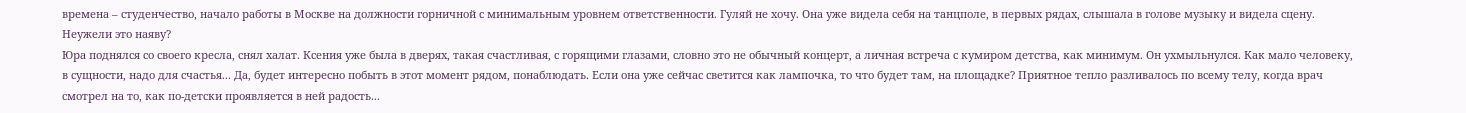времена – студенчество, начало работы в Москве на должности горничной с минимальным уровнем ответственности. Гуляй не хочу. Она уже видела себя на танцполе, в первых рядах, слышала в голове музыку и видела сцену. Неужели это наяву?
Юра поднялся со своего кресла, снял халат. Ксения уже была в дверях, такая счастливая, с горящими глазами, словно это не обычный концерт, а личная встреча с кумиром детства, как минимум. Он ухмыльнулся. Как мало человеку, в сущности, надо для счастья... Да, будет интересно побыть в этот момент рядом, понаблюдать. Если она уже сейчас светится как лампочка, то что будет там, на площадке? Приятное тепло разливалось по всему телу, когда врач смотрел на то, как по-детски проявляется в ней радость...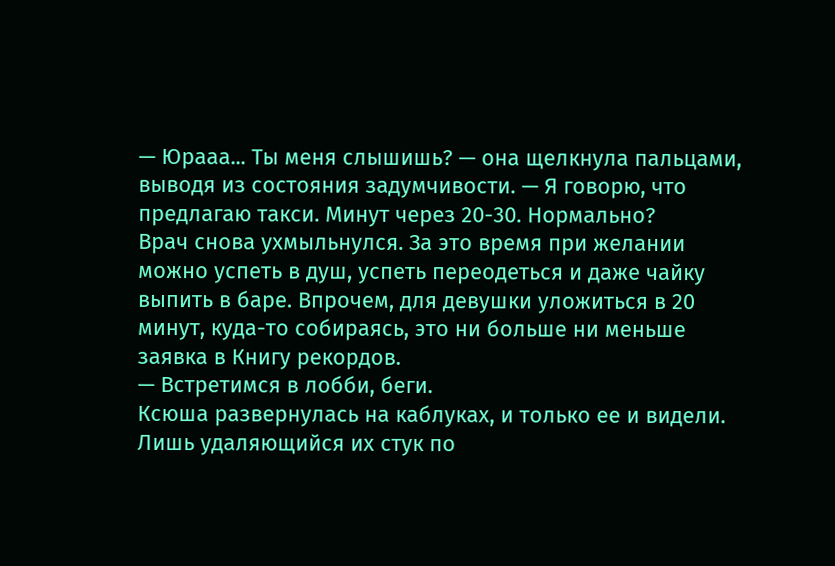— Юрааа... Ты меня слышишь? — она щелкнула пальцами, выводя из состояния задумчивости. — Я говорю, что предлагаю такси. Минут через 20-30. Нормально?
Врач снова ухмыльнулся. За это время при желании можно успеть в душ, успеть переодеться и даже чайку выпить в баре. Впрочем, для девушки уложиться в 20 минут, куда-то собираясь, это ни больше ни меньше заявка в Книгу рекордов.
— Встретимся в лобби, беги.
Ксюша развернулась на каблуках, и только ее и видели. Лишь удаляющийся их стук по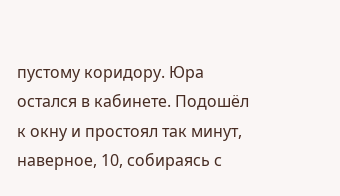пустому коридору. Юра остался в кабинете. Подошёл к окну и простоял так минут, наверное, 10, собираясь с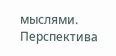мыслями. Перспектива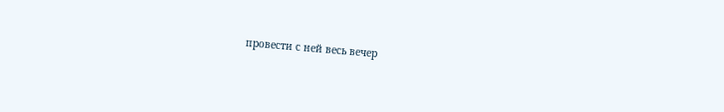провести с ней весь вечер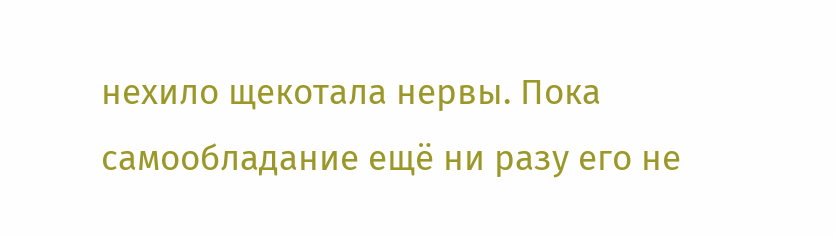нехило щекотала нервы. Пока самообладание ещё ни разу его не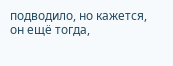подводило, но кажется, он ещё тогда,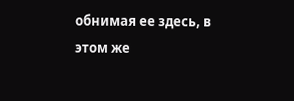обнимая ее здесь, в этом же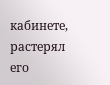кабинете, растерял его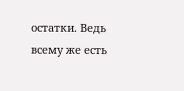остатки. Ведь всему же есть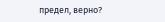предел, верно?